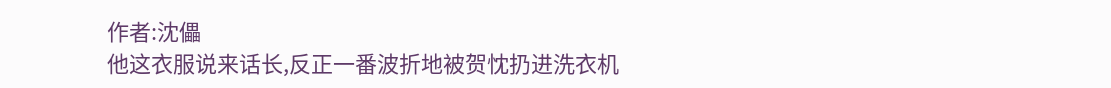作者:沈儡
他这衣服说来话长,反正一番波折地被贺忱扔进洗衣机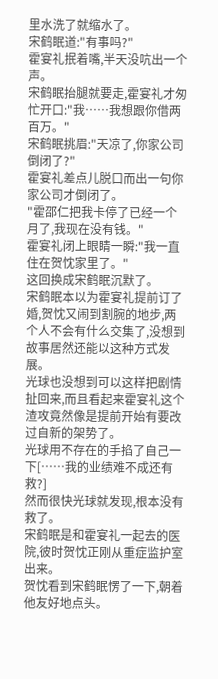里水洗了就缩水了。
宋鹤眠道:"有事吗?"
霍宴礼抿着嘴,半天没吭出一个声。
宋鹤眠抬腿就要走,霍宴礼才匆忙开口:"我……我想跟你借两百万。"
宋鹤眠挑眉:"天凉了,你家公司倒闭了?"
霍宴礼差点儿脱口而出一句你家公司才倒闭了。
"霍邵仁把我卡停了已经一个月了,我现在没有钱。"
霍宴礼闭上眼睛一瞬:"我一直住在贺忱家里了。"
这回换成宋鹤眠沉默了。
宋鹤眠本以为霍宴礼提前订了婚,贺忱又闹到割腕的地步,两个人不会有什么交集了,没想到故事居然还能以这种方式发展。
光球也没想到可以这样把剧情扯回来,而且看起来霍宴礼这个渣攻竟然像是提前开始有要改过自新的架势了。
光球用不存在的手掐了自己一下[……我的业绩难不成还有救?]
然而很快光球就发现,根本没有救了。
宋鹤眠是和霍宴礼一起去的医院,彼时贺忱正刚从重症监护室出来。
贺忱看到宋鹤眠愣了一下,朝着他友好地点头。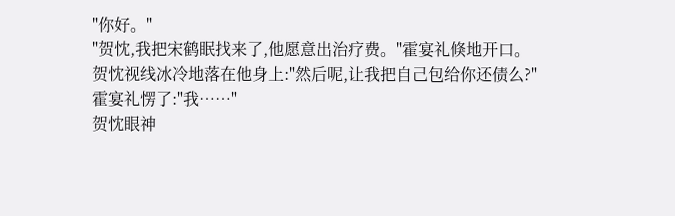"你好。"
"贺忱,我把宋鹤眠找来了,他愿意出治疗费。"霍宴礼倏地开口。
贺忱视线冰冷地落在他身上:"然后呢,让我把自己包给你还债么?"
霍宴礼愣了:"我……"
贺忱眼神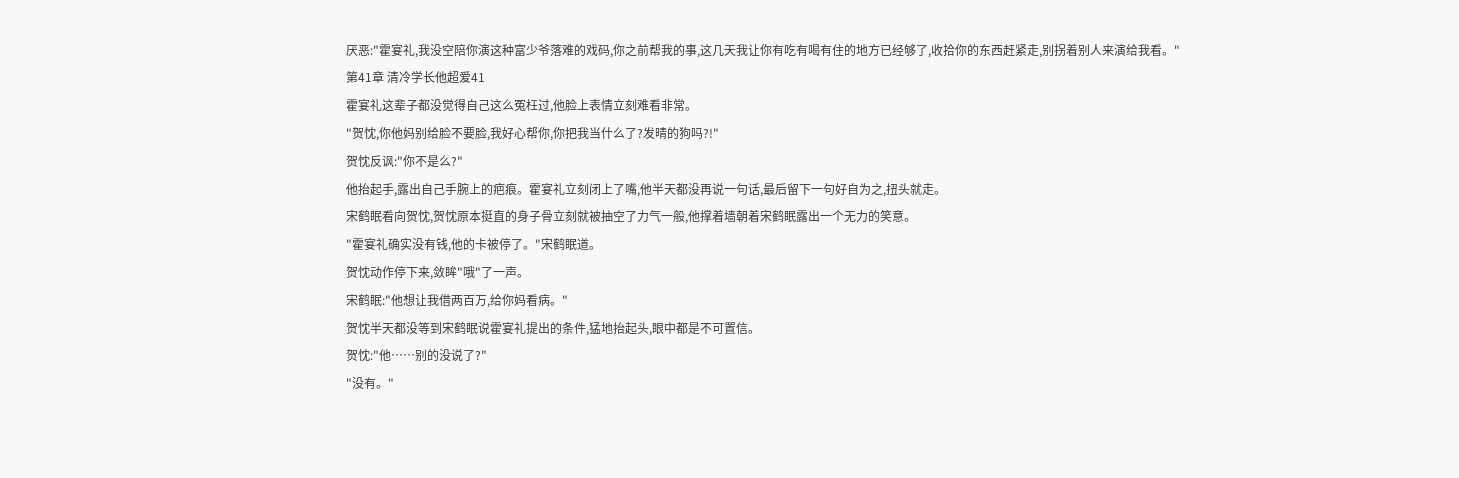厌恶:"霍宴礼,我没空陪你演这种富少爷落难的戏码,你之前帮我的事,这几天我让你有吃有喝有住的地方已经够了,收拾你的东西赶紧走,别拐着别人来演给我看。"
第41章 清冷学长他超爱41
霍宴礼这辈子都没觉得自己这么冤枉过,他脸上表情立刻难看非常。
"贺忱,你他妈别给脸不要脸,我好心帮你,你把我当什么了?发晴的狗吗?!"
贺忱反讽:"你不是么?"
他抬起手,露出自己手腕上的疤痕。霍宴礼立刻闭上了嘴,他半天都没再说一句话,最后留下一句好自为之,扭头就走。
宋鹤眠看向贺忱,贺忱原本挺直的身子骨立刻就被抽空了力气一般,他撑着墙朝着宋鹤眠露出一个无力的笑意。
"霍宴礼确实没有钱,他的卡被停了。"宋鹤眠道。
贺忱动作停下来,敛眸"哦"了一声。
宋鹤眠:"他想让我借两百万,给你妈看病。"
贺忱半天都没等到宋鹤眠说霍宴礼提出的条件,猛地抬起头,眼中都是不可置信。
贺忱:"他……别的没说了?"
"没有。"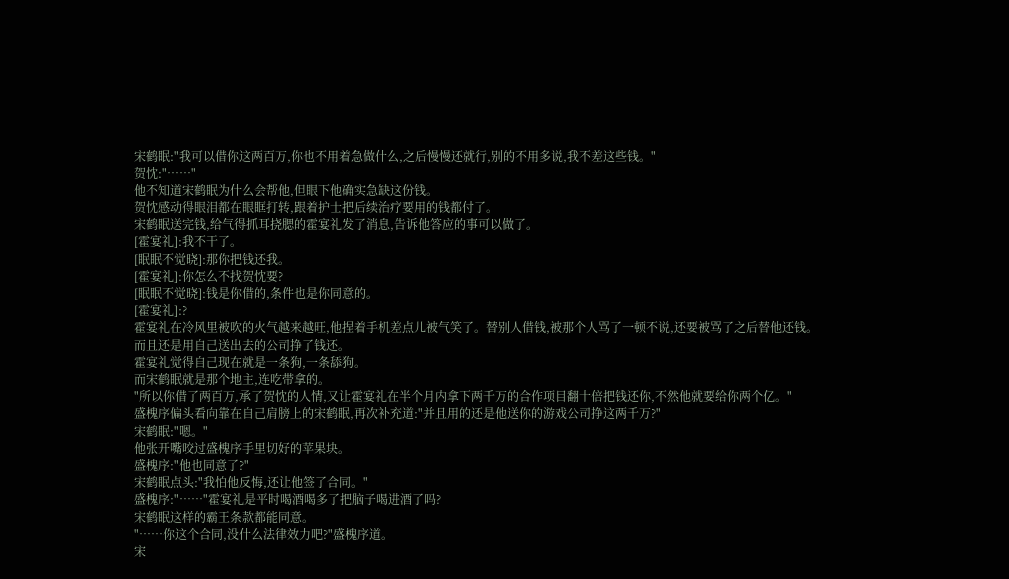宋鹤眠:"我可以借你这两百万,你也不用着急做什么,之后慢慢还就行,别的不用多说,我不差这些钱。"
贺忱:"……"
他不知道宋鹤眠为什么会帮他,但眼下他确实急缺这份钱。
贺忱感动得眼泪都在眼眶打转,跟着护士把后续治疗要用的钱都付了。
宋鹤眠送完钱,给气得抓耳挠腮的霍宴礼发了消息,告诉他答应的事可以做了。
[霍宴礼]:我不干了。
[眠眠不觉晓]:那你把钱还我。
[霍宴礼]:你怎么不找贺忱要?
[眠眠不觉晓]:钱是你借的,条件也是你同意的。
[霍宴礼]:?
霍宴礼在冷风里被吹的火气越来越旺,他捏着手机差点儿被气笑了。替别人借钱,被那个人骂了一顿不说,还要被骂了之后替他还钱。
而且还是用自己送出去的公司挣了钱还。
霍宴礼觉得自己现在就是一条狗,一条舔狗。
而宋鹤眠就是那个地主,连吃带拿的。
"所以你借了两百万,承了贺忱的人情,又让霍宴礼在半个月内拿下两千万的合作项目翻十倍把钱还你,不然他就要给你两个亿。"
盛槐序偏头看向靠在自己肩膀上的宋鹤眠,再次补充道:"并且用的还是他送你的游戏公司挣这两千万?"
宋鹤眠:"嗯。"
他张开嘴咬过盛槐序手里切好的苹果块。
盛槐序:"他也同意了?"
宋鹤眠点头:"我怕他反悔,还让他签了合同。"
盛槐序:"……"霍宴礼是平时喝酒喝多了把脑子喝进酒了吗?
宋鹤眠这样的霸王条款都能同意。
"……你这个合同,没什么法律效力吧?"盛槐序道。
宋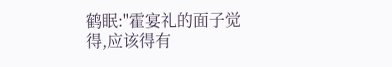鹤眠:"霍宴礼的面子觉得,应该得有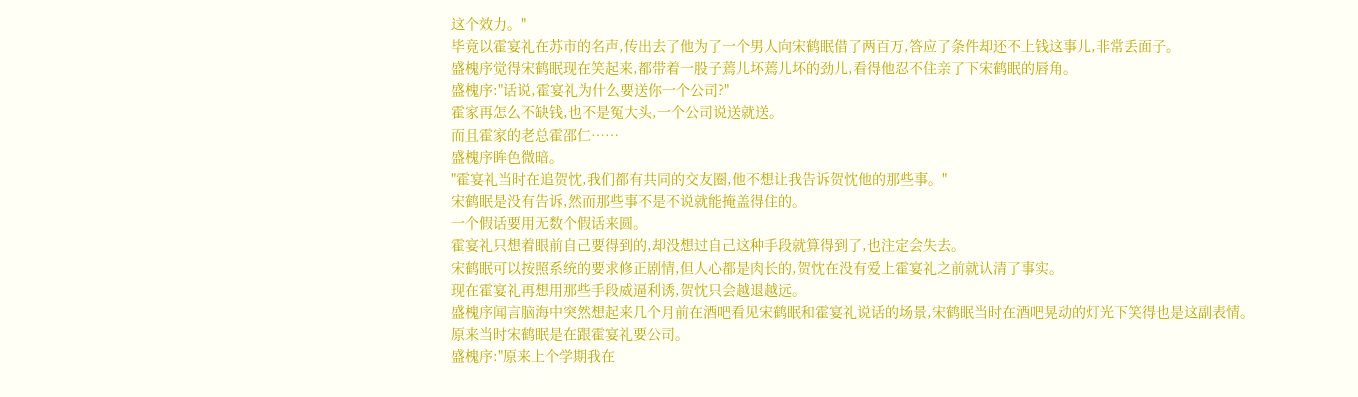这个效力。"
毕竟以霍宴礼在苏市的名声,传出去了他为了一个男人向宋鹤眠借了两百万,答应了条件却还不上钱这事儿,非常丢面子。
盛槐序觉得宋鹤眠现在笑起来,都带着一股子蔫儿坏蔫儿坏的劲儿,看得他忍不住亲了下宋鹤眠的唇角。
盛槐序:"话说,霍宴礼为什么要送你一个公司?"
霍家再怎么不缺钱,也不是冤大头,一个公司说送就送。
而且霍家的老总霍邵仁……
盛槐序眸色微暗。
"霍宴礼当时在追贺忱,我们都有共同的交友圈,他不想让我告诉贺忱他的那些事。"
宋鹤眠是没有告诉,然而那些事不是不说就能掩盖得住的。
一个假话要用无数个假话来圆。
霍宴礼只想着眼前自己要得到的,却没想过自己这种手段就算得到了,也注定会失去。
宋鹤眠可以按照系统的要求修正剧情,但人心都是肉长的,贺忱在没有爱上霍宴礼之前就认清了事实。
现在霍宴礼再想用那些手段威逼利诱,贺忱只会越退越远。
盛槐序闻言脑海中突然想起来几个月前在酒吧看见宋鹤眠和霍宴礼说话的场景,宋鹤眠当时在酒吧晃动的灯光下笑得也是这副表情。
原来当时宋鹤眠是在跟霍宴礼要公司。
盛槐序:"原来上个学期我在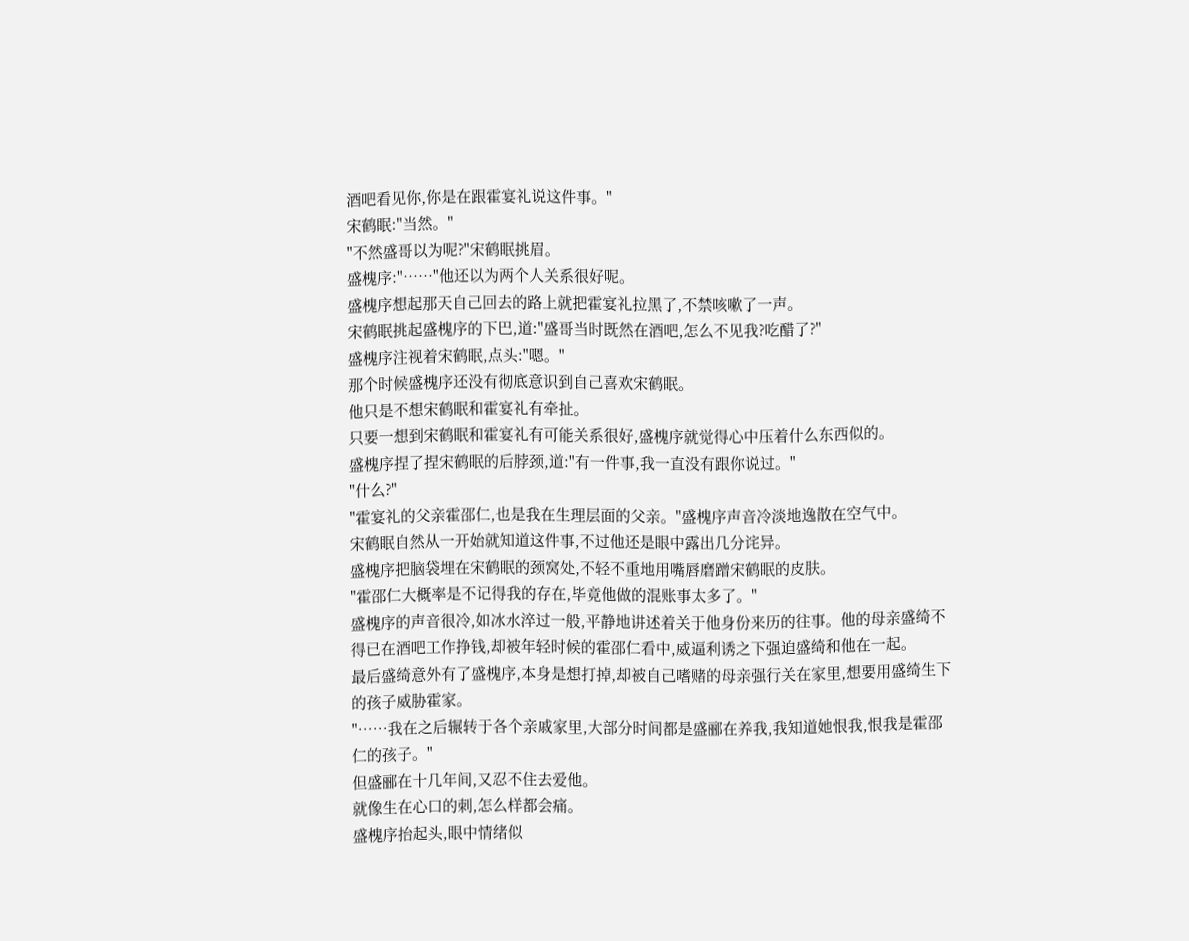酒吧看见你,你是在跟霍宴礼说这件事。"
宋鹤眠:"当然。"
"不然盛哥以为呢?"宋鹤眠挑眉。
盛槐序:"……"他还以为两个人关系很好呢。
盛槐序想起那天自己回去的路上就把霍宴礼拉黑了,不禁咳嗽了一声。
宋鹤眠挑起盛槐序的下巴,道:"盛哥当时既然在酒吧,怎么不见我?吃醋了?"
盛槐序注视着宋鹤眠,点头:"嗯。"
那个时候盛槐序还没有彻底意识到自己喜欢宋鹤眠。
他只是不想宋鹤眠和霍宴礼有牵扯。
只要一想到宋鹤眠和霍宴礼有可能关系很好,盛槐序就觉得心中压着什么东西似的。
盛槐序捏了捏宋鹤眠的后脖颈,道:"有一件事,我一直没有跟你说过。"
"什么?"
"霍宴礼的父亲霍邵仁,也是我在生理层面的父亲。"盛槐序声音冷淡地逸散在空气中。
宋鹤眠自然从一开始就知道这件事,不过他还是眼中露出几分诧异。
盛槐序把脑袋埋在宋鹤眠的颈窝处,不轻不重地用嘴唇磨蹭宋鹤眠的皮肤。
"霍邵仁大概率是不记得我的存在,毕竟他做的混账事太多了。"
盛槐序的声音很冷,如冰水淬过一般,平静地讲述着关于他身份来历的往事。他的母亲盛绮不得已在酒吧工作挣钱,却被年轻时候的霍邵仁看中,威逼利诱之下强迫盛绮和他在一起。
最后盛绮意外有了盛槐序,本身是想打掉,却被自己嗜赌的母亲强行关在家里,想要用盛绮生下的孩子威胁霍家。
"……我在之后辗转于各个亲戚家里,大部分时间都是盛郦在养我,我知道她恨我,恨我是霍邵仁的孩子。"
但盛郦在十几年间,又忍不住去爱他。
就像生在心口的刺,怎么样都会痛。
盛槐序抬起头,眼中情绪似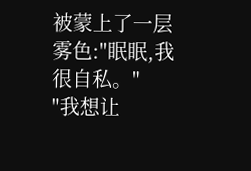被蒙上了一层雾色:"眠眠,我很自私。"
"我想让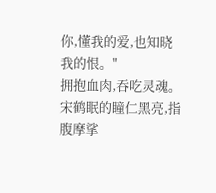你,懂我的爱,也知晓我的恨。"
拥抱血肉,吞吃灵魂。
宋鹤眠的瞳仁黑亮,指腹摩挲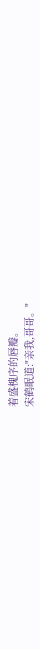着盛槐序的唇瓣。
宋鹤眠道:"亲我,哥哥。"